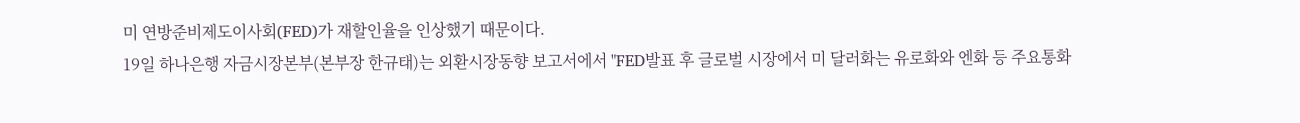미 연방준비제도이사회(FED)가 재할인율을 인상했기 때문이다.
19일 하나은행 자금시장본부(본부장 한규태)는 외환시장동향 보고서에서 "FED발표 후 글로벌 시장에서 미 달러화는 유로화와 엔화 등 주요통화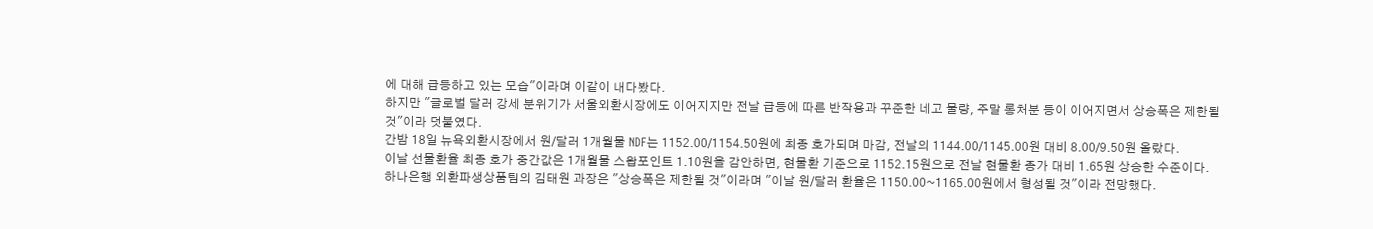에 대해 급등하고 있는 모습"이라며 이같이 내다봤다.
하지만 "글로벌 달러 강세 분위기가 서울외환시장에도 이어지지만 전날 급등에 따른 반작용과 꾸준한 네고 물량, 주말 롱처분 등이 이어지면서 상승폭은 제한될 것"이라 덧붙였다.
간밤 18일 뉴욕외환시장에서 원/달러 1개월물 NDF는 1152.00/1154.50원에 최종 호가되며 마감, 전날의 1144.00/1145.00원 대비 8.00/9.50원 올랐다.
이날 선물환율 최종 호가 중간값은 1개월물 스왑포인트 1.10원을 감안하면, 현물환 기준으로 1152.15원으로 전날 현물환 종가 대비 1.65원 상승한 수준이다.
하나은행 외환파생상품팀의 김태원 과장은 "상승폭은 제한될 것"이라며 "이날 원/달러 환율은 1150.00~1165.00원에서 형성될 것"이라 전망했다.